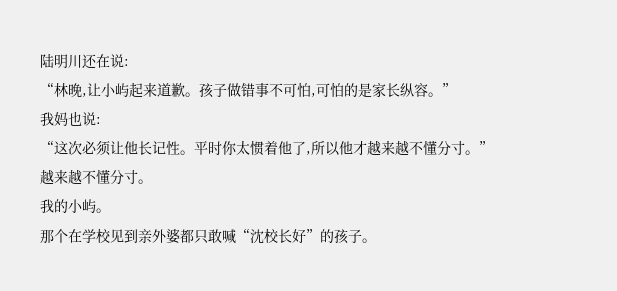陆明川还在说:
“林晚,让小屿起来道歉。孩子做错事不可怕,可怕的是家长纵容。”
我妈也说:
“这次必须让他长记性。平时你太惯着他了,所以他才越来越不懂分寸。”
越来越不懂分寸。
我的小屿。
那个在学校见到亲外婆都只敢喊“沈校长好”的孩子。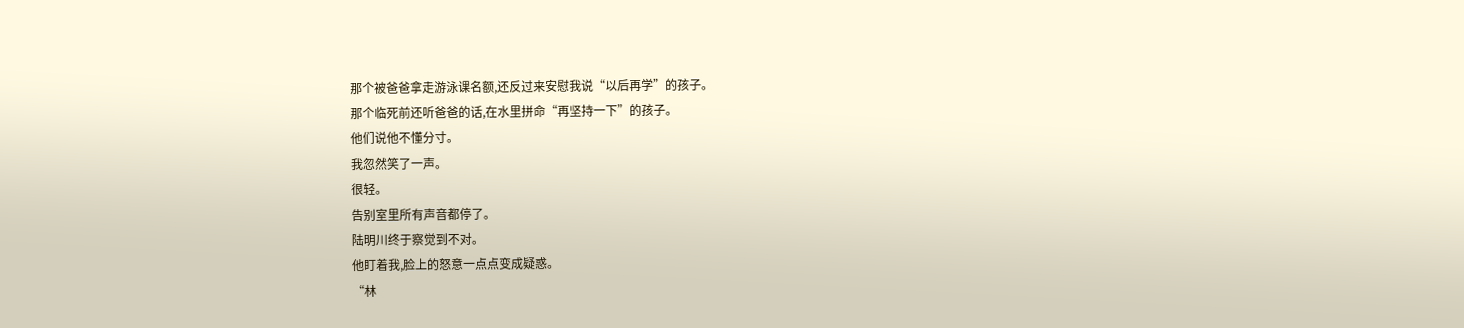那个被爸爸拿走游泳课名额,还反过来安慰我说“以后再学”的孩子。
那个临死前还听爸爸的话,在水里拼命“再坚持一下”的孩子。
他们说他不懂分寸。
我忽然笑了一声。
很轻。
告别室里所有声音都停了。
陆明川终于察觉到不对。
他盯着我,脸上的怒意一点点变成疑惑。
“林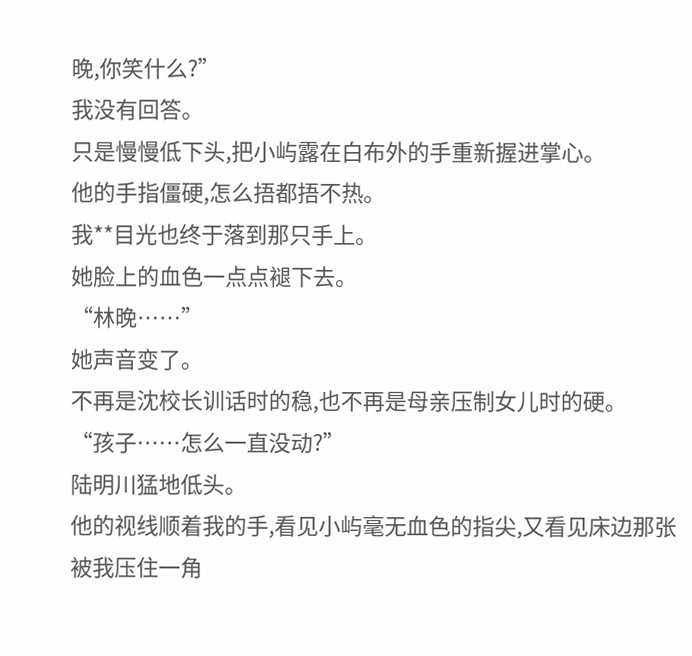晚,你笑什么?”
我没有回答。
只是慢慢低下头,把小屿露在白布外的手重新握进掌心。
他的手指僵硬,怎么捂都捂不热。
我**目光也终于落到那只手上。
她脸上的血色一点点褪下去。
“林晚……”
她声音变了。
不再是沈校长训话时的稳,也不再是母亲压制女儿时的硬。
“孩子……怎么一直没动?”
陆明川猛地低头。
他的视线顺着我的手,看见小屿毫无血色的指尖,又看见床边那张被我压住一角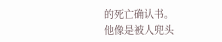的死亡确认书。
他像是被人兜头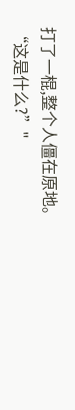打了一棍,整个人僵在原地。
“这是什么?”"